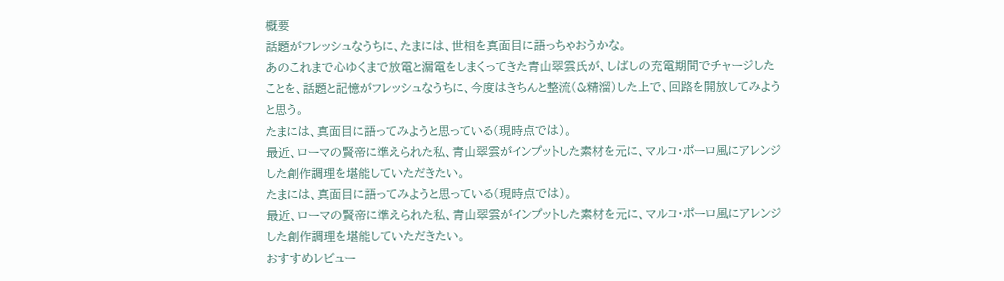概要
話題がフレッシュなうちに、たまには、世相を真面目に語っちゃおうかな。
あのこれまで心ゆくまで放電と漏電をしまくってきた青山翠雲氏が、しばしの充電期間でチャージしたことを、話題と記憶がフレッシュなうちに、今度はきちんと整流(&精溜)した上で、回路を開放してみようと思う。
たまには、真面目に語ってみようと思っている(現時点では)。
最近、ローマの賢帝に準えられた私、青山翠雲がインプットした素材を元に、マルコ・ポーロ風にアレンジした創作調理を堪能していただきたい。
たまには、真面目に語ってみようと思っている(現時点では)。
最近、ローマの賢帝に準えられた私、青山翠雲がインプットした素材を元に、マルコ・ポーロ風にアレンジした創作調理を堪能していただきたい。
おすすめレビュー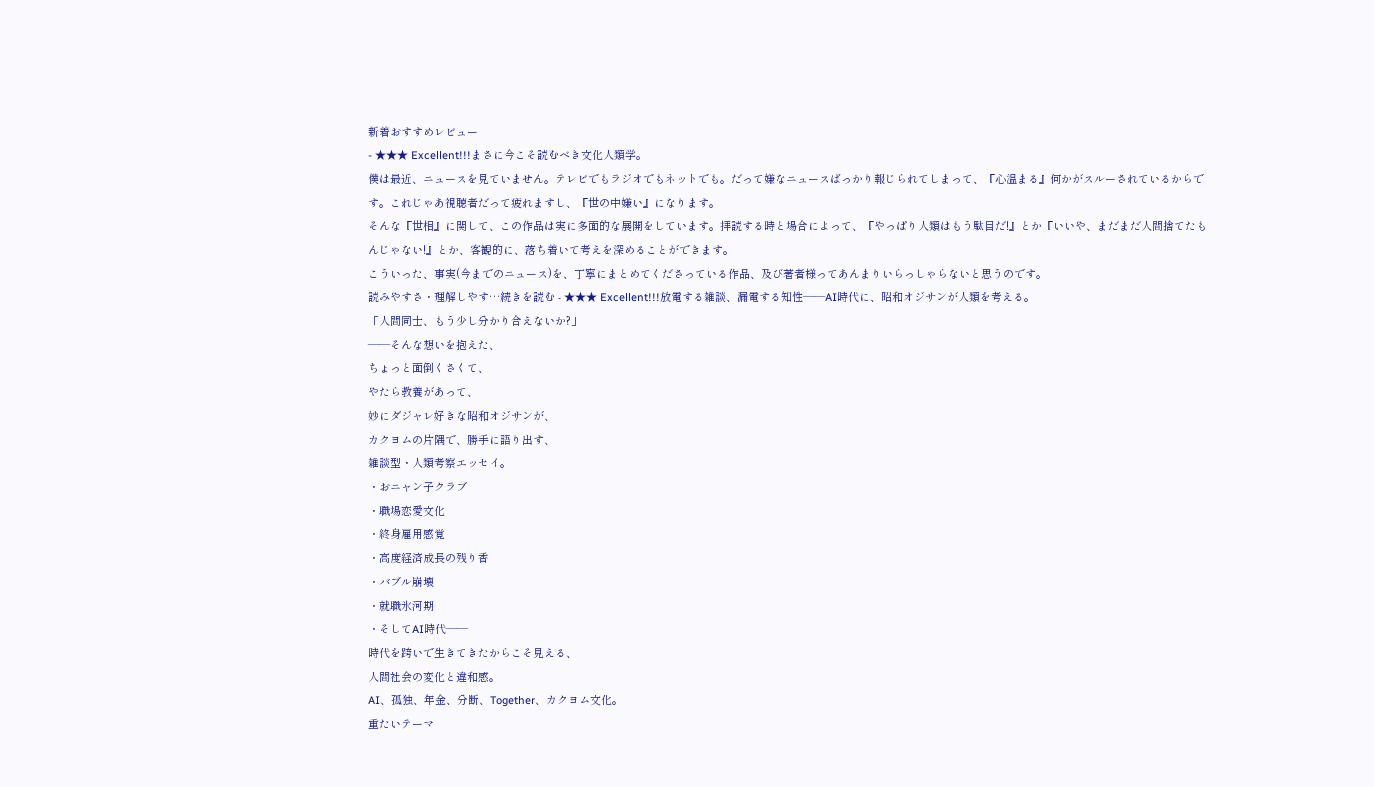新着おすすめレビュー
- ★★★ Excellent!!!まさに今こそ読むべき文化人類学。
僕は最近、ニュースを見ていません。テレビでもラジオでもネットでも。だって嫌なニュースばっかり報じられてしまって、『心温まる』何かがスルーされているからです。これじゃあ視聴者だって疲れますし、『世の中嫌い』になります。
そんな『世相』に関して、この作品は実に多面的な展開をしています。拝読する時と場合によって、『やっぱり人類はもう駄目だ!』とか『いいや、まだまだ人間捨てたもんじゃない!』とか、客観的に、落ち着いて考えを深めることができます。
こういった、事実(今までのニュース)を、丁寧にまとめてくださっている作品、及び著者様ってあんまりいらっしゃらないと思うのです。
読みやすさ・理解しやす…続きを読む - ★★★ Excellent!!!放電する雑談、漏電する知性――AI時代に、昭和オジサンが人類を考える。
「人間同士、もう少し分かり合えないか?」
――そんな想いを抱えた、
ちょっと面倒くさくて、
やたら教養があって、
妙にダジャレ好きな昭和オジサンが、
カクヨムの片隅で、勝手に語り出す、
雑談型・人類考察エッセイ。
・おニャン子クラブ
・職場恋愛文化
・終身雇用感覚
・高度経済成長の残り香
・バブル崩壊
・就職氷河期
・そしてAI時代――
時代を跨いで生きてきたからこそ見える、
人間社会の変化と違和感。
AI、孤独、年金、分断、Together、カクヨム文化。
重たいテーマ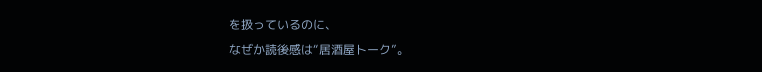を扱っているのに、
なぜか読後感は“居酒屋トーク”。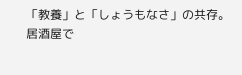「教養」と「しょうもなさ」の共存。
居酒屋で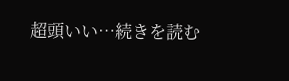超頭いい…続きを読む